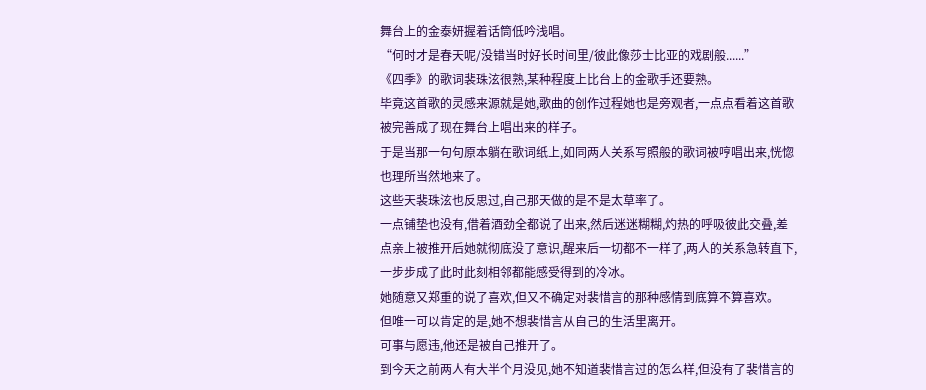舞台上的金泰妍握着话筒低吟浅唱。
“何时才是春天呢/没错当时好长时间里/彼此像莎士比亚的戏剧般......”
《四季》的歌词裴珠泫很熟,某种程度上比台上的金歌手还要熟。
毕竟这首歌的灵感来源就是她,歌曲的创作过程她也是旁观者,一点点看着这首歌被完善成了现在舞台上唱出来的样子。
于是当那一句句原本躺在歌词纸上,如同两人关系写照般的歌词被哼唱出来,恍惚也理所当然地来了。
这些天裴珠泫也反思过,自己那天做的是不是太草率了。
一点铺垫也没有,借着酒劲全都说了出来,然后迷迷糊糊,灼热的呼吸彼此交叠,差点亲上被推开后她就彻底没了意识,醒来后一切都不一样了,两人的关系急转直下,一步步成了此时此刻相邻都能感受得到的冷冰。
她随意又郑重的说了喜欢,但又不确定对裴惜言的那种感情到底算不算喜欢。
但唯一可以肯定的是,她不想裴惜言从自己的生活里离开。
可事与愿违,他还是被自己推开了。
到今天之前两人有大半个月没见,她不知道裴惜言过的怎么样,但没有了裴惜言的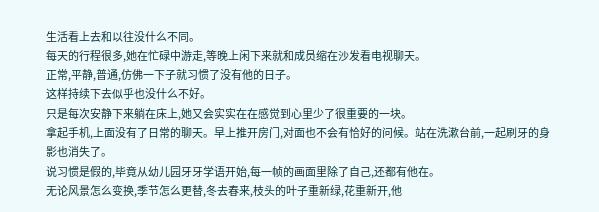生活看上去和以往没什么不同。
每天的行程很多,她在忙碌中游走,等晚上闲下来就和成员缩在沙发看电视聊天。
正常,平静,普通,仿佛一下子就习惯了没有他的日子。
这样持续下去似乎也没什么不好。
只是每次安静下来躺在床上,她又会实实在在感觉到心里少了很重要的一块。
拿起手机,上面没有了日常的聊天。早上推开房门,对面也不会有恰好的问候。站在洗漱台前,一起刷牙的身影也消失了。
说习惯是假的,毕竟从幼儿园牙牙学语开始,每一帧的画面里除了自己,还都有他在。
无论风景怎么变换,季节怎么更替,冬去春来,枝头的叶子重新绿,花重新开,他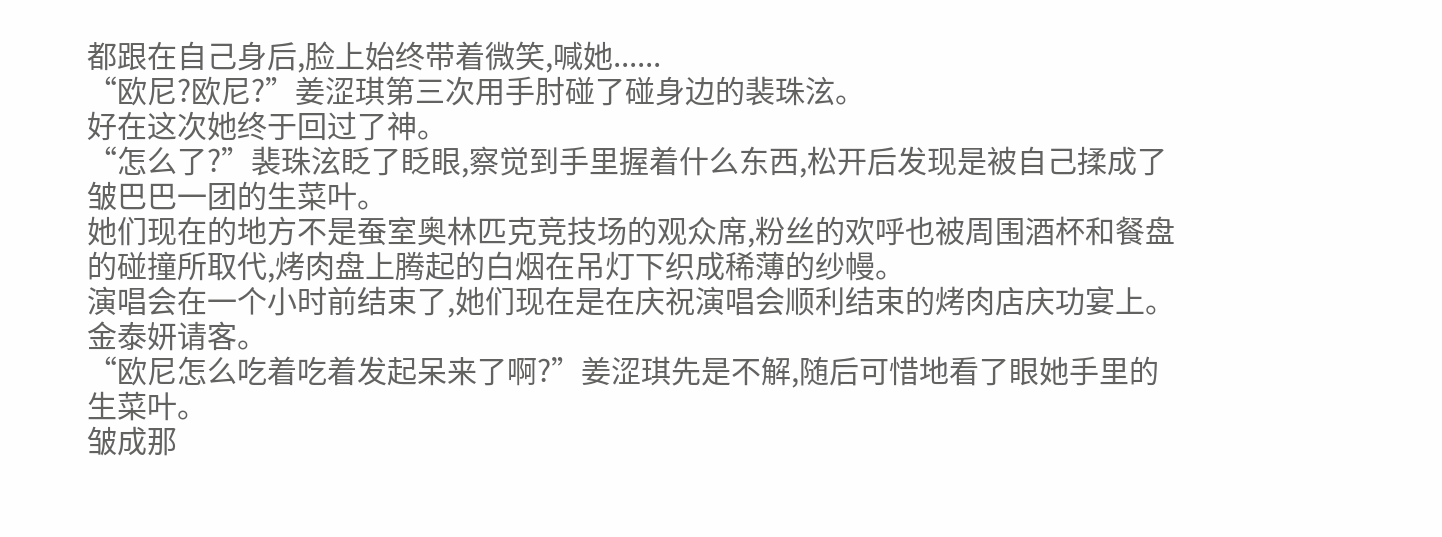都跟在自己身后,脸上始终带着微笑,喊她......
“欧尼?欧尼?”姜涩琪第三次用手肘碰了碰身边的裴珠泫。
好在这次她终于回过了神。
“怎么了?”裴珠泫眨了眨眼,察觉到手里握着什么东西,松开后发现是被自己揉成了皱巴巴一团的生菜叶。
她们现在的地方不是蚕室奥林匹克竞技场的观众席,粉丝的欢呼也被周围酒杯和餐盘的碰撞所取代,烤肉盘上腾起的白烟在吊灯下织成稀薄的纱幔。
演唱会在一个小时前结束了,她们现在是在庆祝演唱会顺利结束的烤肉店庆功宴上。
金泰妍请客。
“欧尼怎么吃着吃着发起呆来了啊?”姜涩琪先是不解,随后可惜地看了眼她手里的生菜叶。
皱成那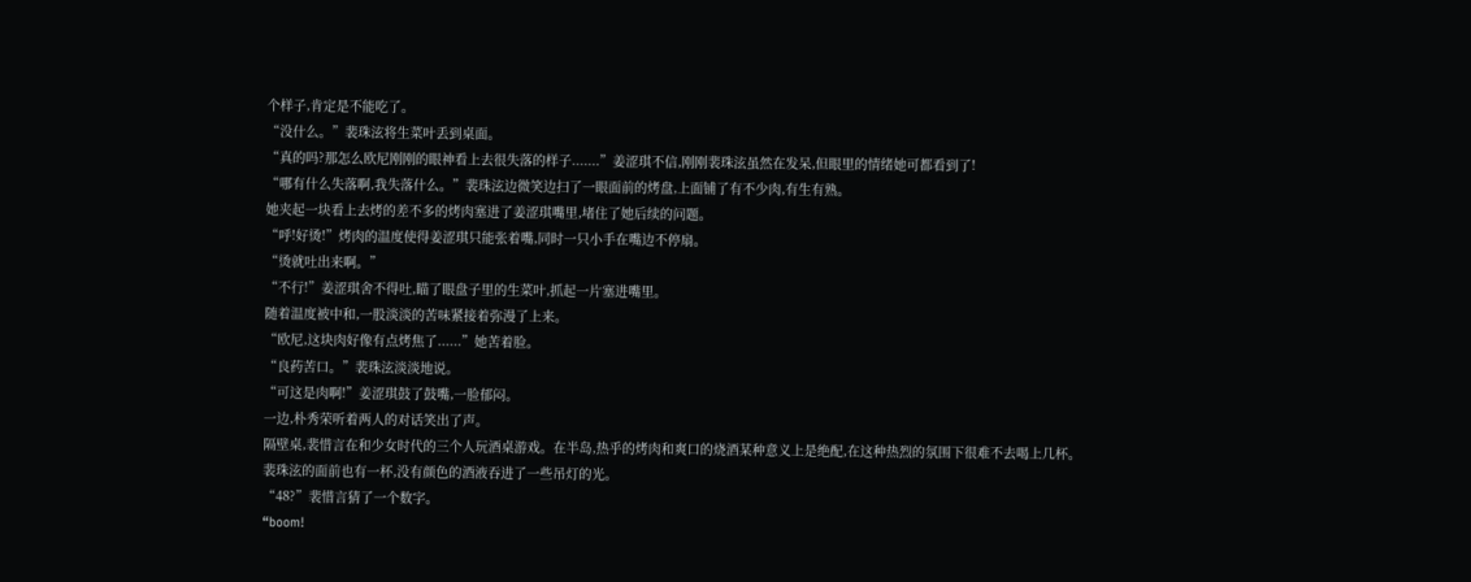个样子,肯定是不能吃了。
“没什么。”裴珠泫将生菜叶丢到桌面。
“真的吗?那怎么欧尼刚刚的眼神看上去很失落的样子.......”姜涩琪不信,刚刚裴珠泫虽然在发呆,但眼里的情绪她可都看到了!
“哪有什么失落啊,我失落什么。”裴珠泫边微笑边扫了一眼面前的烤盘,上面铺了有不少肉,有生有熟。
她夹起一块看上去烤的差不多的烤肉塞进了姜涩琪嘴里,堵住了她后续的问题。
“呼!好烫!”烤肉的温度使得姜涩琪只能张着嘴,同时一只小手在嘴边不停扇。
“烫就吐出来啊。”
“不行!”姜涩琪舍不得吐,瞄了眼盘子里的生菜叶,抓起一片塞进嘴里。
随着温度被中和,一股淡淡的苦味紧接着弥漫了上来。
“欧尼,这块肉好像有点烤焦了......”她苦着脸。
“良药苦口。”裴珠泫淡淡地说。
“可这是肉啊!”姜涩琪鼓了鼓嘴,一脸郁闷。
一边,朴秀荣听着两人的对话笑出了声。
隔壁桌,裴惜言在和少女时代的三个人玩酒桌游戏。在半岛,热乎的烤肉和爽口的烧酒某种意义上是绝配,在这种热烈的氛围下很难不去喝上几杯。
裴珠泫的面前也有一杯,没有颜色的酒液吞进了一些吊灯的光。
“48?”裴惜言猜了一个数字。
“boom!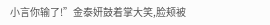小言你输了!”金泰妍鼓着掌大笑,脸颊被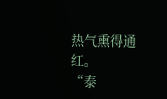热气熏得通红。
“泰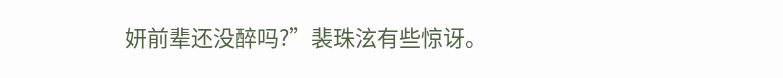妍前辈还没醉吗?”裴珠泫有些惊讶。